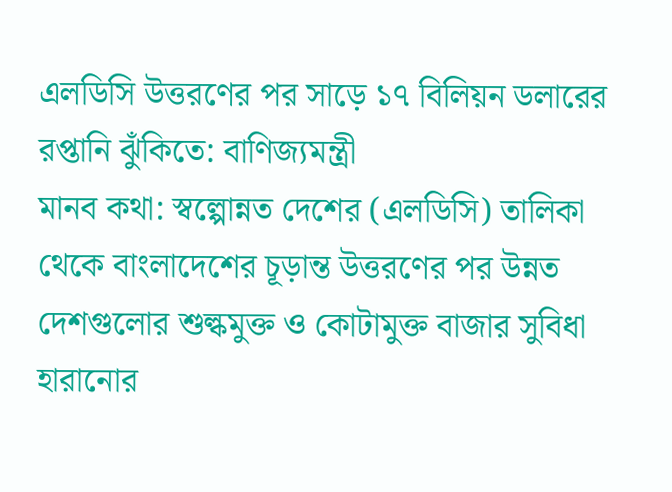এলডিসি উত্তরণের পর সাড়ে ১৭ বিলিয়ন ডলারের রপ্তানি ঝুঁকিতে: বাণিজ্যমন্ত্রী
মানব কথা: স্বল্পোন্নত দেশের (এলডিসি) তালিকা থেকে বাংলাদেশের চূড়ান্ত উত্তরণের পর উন্নত দেশগুলোর শুল্কমুক্ত ও কোটামুক্ত বাজার সুবিধা হারানোর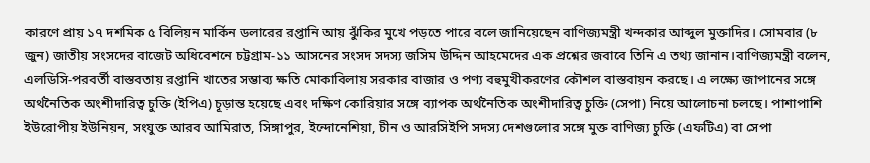কারণে প্রায় ১৭ দশমিক ৫ বিলিয়ন মার্কিন ডলারের রপ্তানি আয় ঝুঁকির মুখে পড়তে পারে বলে জানিয়েছেন বাণিজ্যমন্ত্রী খন্দকার আব্দুল মুক্তাদির। সোমবার (৮ জুন) জাতীয় সংসদের বাজেট অধিবেশনে চট্টগ্রাম-১১ আসনের সংসদ সদস্য জসিম উদ্দিন আহমেদের এক প্রশ্নের জবাবে তিনি এ তথ্য জানান।বাণিজ্যমন্ত্রী বলেন, এলডিসি-পরবর্তী বাস্তবতায় রপ্তানি খাতের সম্ভাব্য ক্ষতি মোকাবিলায় সরকার বাজার ও পণ্য বহুমুখীকরণের কৌশল বাস্তবায়ন করছে। এ লক্ষ্যে জাপানের সঙ্গে অর্থনৈতিক অংশীদারিত্ব চুক্তি (ইপিএ) চূড়ান্ত হয়েছে এবং দক্ষিণ কোরিয়ার সঙ্গে ব্যাপক অর্থনৈতিক অংশীদারিত্ব চুক্তি (সেপা) নিয়ে আলোচনা চলছে। পাশাপাশি ইউরোপীয় ইউনিয়ন, সংযুক্ত আরব আমিরাত, সিঙ্গাপুর, ইন্দোনেশিয়া, চীন ও আরসিইপি সদস্য দেশগুলোর সঙ্গে মুক্ত বাণিজ্য চুক্তি (এফটিএ) বা সেপা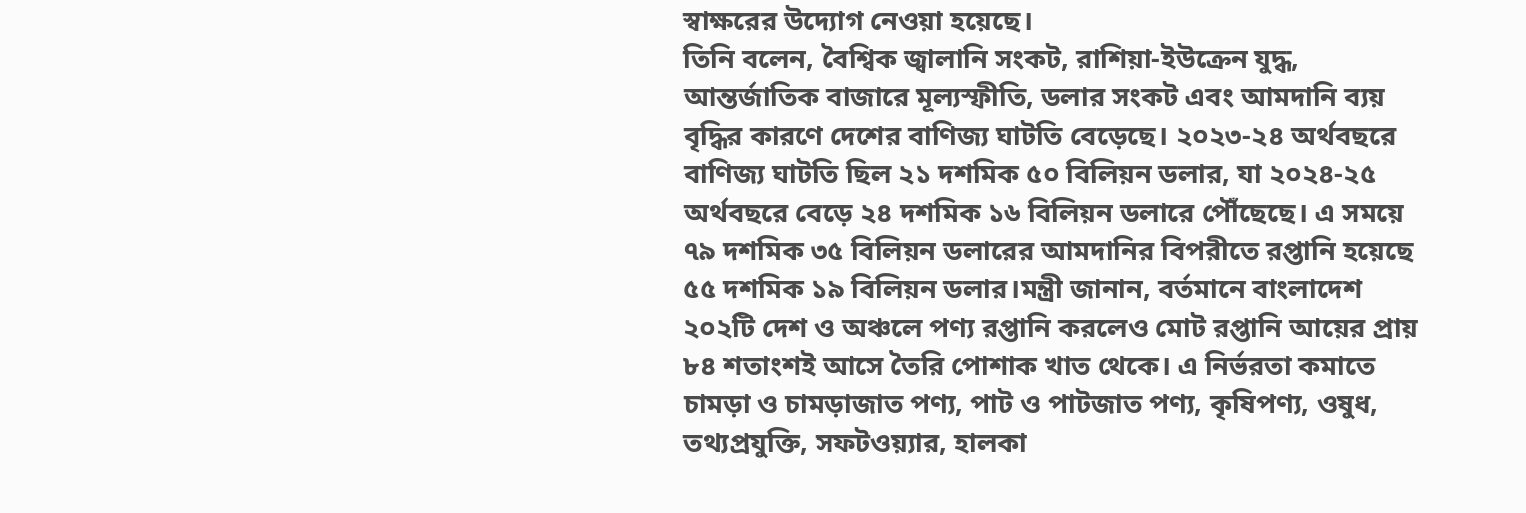স্বাক্ষরের উদ্যোগ নেওয়া হয়েছে।
তিনি বলেন, বৈশ্বিক জ্বালানি সংকট, রাশিয়া-ইউক্রেন যুদ্ধ, আন্তর্জাতিক বাজারে মূল্যস্ফীতি, ডলার সংকট এবং আমদানি ব্যয় বৃদ্ধির কারণে দেশের বাণিজ্য ঘাটতি বেড়েছে। ২০২৩-২৪ অর্থবছরে বাণিজ্য ঘাটতি ছিল ২১ দশমিক ৫০ বিলিয়ন ডলার, যা ২০২৪-২৫ অর্থবছরে বেড়ে ২৪ দশমিক ১৬ বিলিয়ন ডলারে পৌঁছেছে। এ সময়ে ৭৯ দশমিক ৩৫ বিলিয়ন ডলারের আমদানির বিপরীতে রপ্তানি হয়েছে ৫৫ দশমিক ১৯ বিলিয়ন ডলার।মন্ত্রী জানান, বর্তমানে বাংলাদেশ ২০২টি দেশ ও অঞ্চলে পণ্য রপ্তানি করলেও মোট রপ্তানি আয়ের প্রায় ৮৪ শতাংশই আসে তৈরি পোশাক খাত থেকে। এ নির্ভরতা কমাতে চামড়া ও চামড়াজাত পণ্য, পাট ও পাটজাত পণ্য, কৃষিপণ্য, ওষুধ, তথ্যপ্রযুক্তি, সফটওয়্যার, হালকা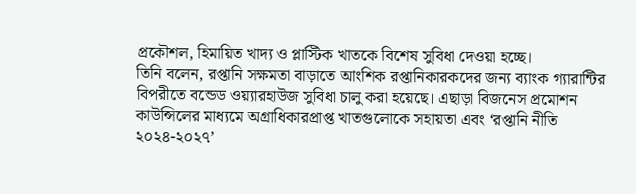প্রকৌশল, হিমায়িত খাদ্য ও প্লাস্টিক খাতকে বিশেষ সুবিধা দেওয়া হচ্ছে।
তিনি বলেন, রপ্তানি সক্ষমতা বাড়াতে আংশিক রপ্তানিকারকদের জন্য ব্যাংক গ্যারান্টির বিপরীতে বন্ডেড ওয়্যারহাউজ সুবিধা চালু করা হয়েছে। এছাড়া বিজনেস প্রমোশন কাউন্সিলের মাধ্যমে অগ্রাধিকারপ্রাপ্ত খাতগুলোকে সহায়তা এবং ‘রপ্তানি নীতি ২০২৪-২০২৭’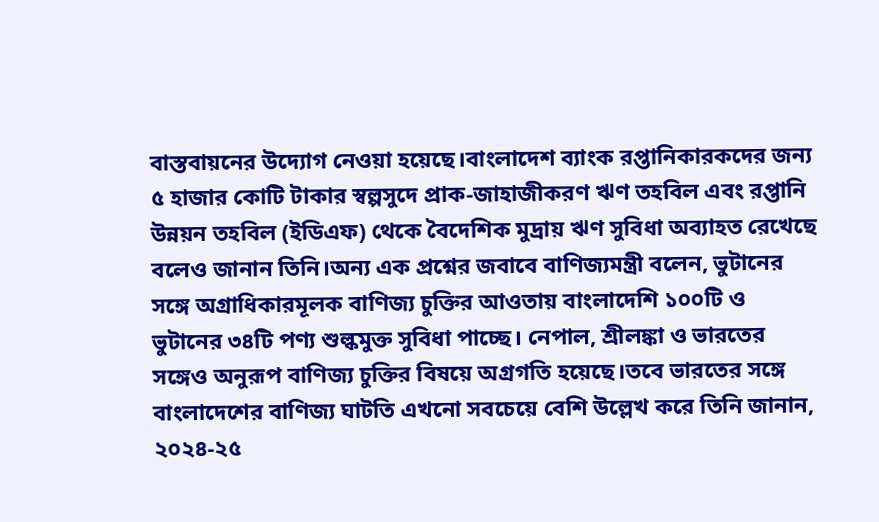বাস্তবায়নের উদ্যোগ নেওয়া হয়েছে।বাংলাদেশ ব্যাংক রপ্তানিকারকদের জন্য ৫ হাজার কোটি টাকার স্বল্পসুদে প্রাক-জাহাজীকরণ ঋণ তহবিল এবং রপ্তানি উন্নয়ন তহবিল (ইডিএফ) থেকে বৈদেশিক মুদ্রায় ঋণ সুবিধা অব্যাহত রেখেছে বলেও জানান তিনি।অন্য এক প্রশ্নের জবাবে বাণিজ্যমন্ত্রী বলেন, ভুটানের সঙ্গে অগ্রাধিকারমূলক বাণিজ্য চুক্তির আওতায় বাংলাদেশি ১০০টি ও ভুটানের ৩৪টি পণ্য শুল্কমুক্ত সুবিধা পাচ্ছে। নেপাল, শ্রীলঙ্কা ও ভারতের সঙ্গেও অনুরূপ বাণিজ্য চুক্তির বিষয়ে অগ্রগতি হয়েছে।তবে ভারতের সঙ্গে বাংলাদেশের বাণিজ্য ঘাটতি এখনো সবচেয়ে বেশি উল্লেখ করে তিনি জানান, ২০২৪-২৫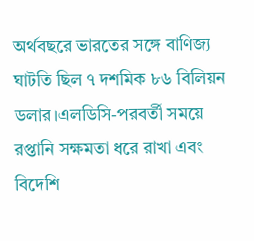অর্থবছরে ভারতের সঙ্গে বাণিজ্য ঘাটতি ছিল ৭ দশমিক ৮৬ বিলিয়ন ডলার।এলডিসি-পরবর্তী সময়ে রপ্তানি সক্ষমতা ধরে রাখা এবং বিদেশি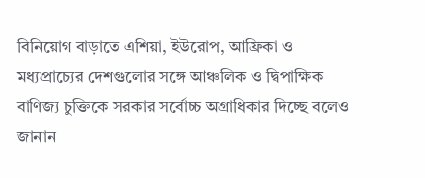বিনিয়োগ বাড়াতে এশিয়া, ইউরোপ, আফ্রিকা ও মধ্যপ্রাচ্যের দেশগুলোর সঙ্গে আঞ্চলিক ও দ্বিপাক্ষিক বাণিজ্য চুক্তিকে সরকার সর্বোচ্চ অগ্রাধিকার দিচ্ছে বলেও জানান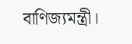বাণিজ্যমন্ত্রী।